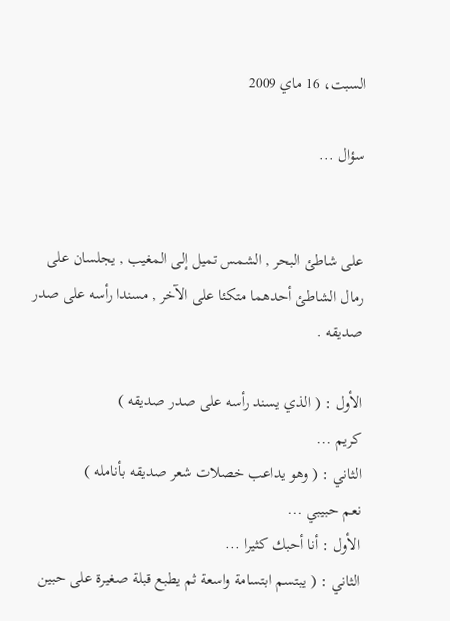السبت، 16 ماي 2009

سؤال ...


على شاطئ البحر , الشمس تميل إلى المغيب , يجلسان على رمال الشاطئ أحدهما متكئا على الآخر , مسندا رأسه على صدر صديقه .

الأول : ( الذي يسند رأسه على صدر صديقه )
كريم ...
الثاني : ( وهو يداعب خصلات شعر صديقه بأنامله )
نعم حبيبي ...
الأول : أنا أحبك كثيرا ...
الثاني : ( يبتسم ابتسامة واسعة ثم يطبع قبلة صغيرة على حبين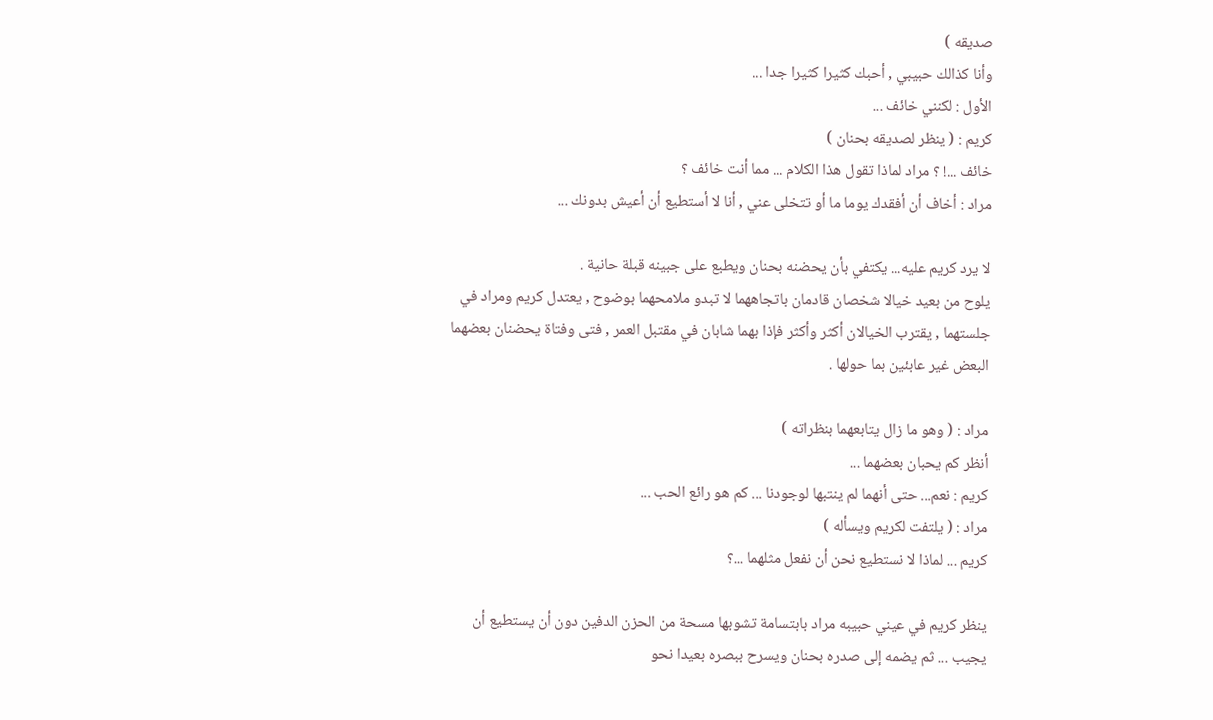صديقه )
وأنا كذالك حبيبي , أحبك كثيرا كثيرا جدا ...
الأول : لكنني خائف ...
كريم : ( ينظر لصديقه بحنان )
خائف ...! ؟ مراد لماذا تقول هذا الكلام ... مما أنت خائف ؟
مراد : أخاف أن أفقدك يوما ما أو تتخلى عني , أنا لا أستطيع أن أعيش بدونك ...

لا يرد كريم عليه... يكتفي بأن يحضنه بحنان ويطبع على جبينه قبلة حانية .
يلوح من بعيد خيالا شخصان قادمان باتجاههما لا تبدو ملامحهما بوضوح , يعتدل كريم ومراد في جلستهما , يقترب الخيالان أكثر وأكثر فإذا بهما شابان في مقتبل العمر , فتى وفتاة يحضنان بعضهما البعض غير عابئين بما حولها .

مراد : ( وهو ما زال يتابعهما بنظراته )
أنظر كم يحبان بعضهما ...
كريم : نعم... حتى أنهما لم ينتبها لوجودنا ... كم هو رائع الحب ...
مراد : ( يلتفت لكريم ويسأله )
كريم ... لماذا لا نستطيع نحن أن نفعل مثلهما ...؟

ينظر كريم في عيني حبيبه مراد بابتسامة تشوبها مسحة من الحزن الدفين دون أن يستطيع أن يجيب ... ثم يضمه إلى صدره بحنان ويسرح ببصره بعيدا نحو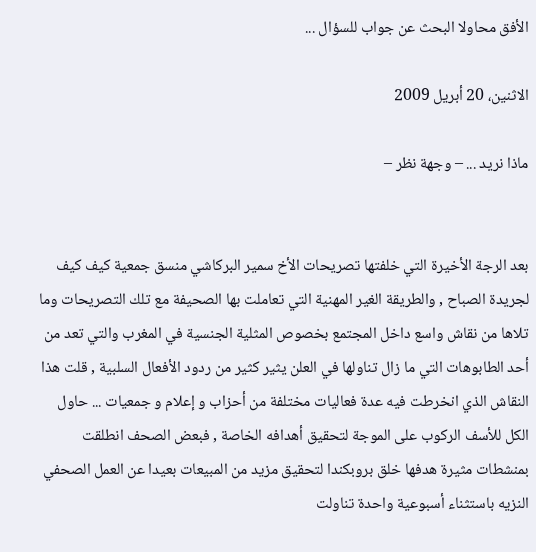الأفق محاولا البحث عن جواب للسؤال ...

الاثنين، 20 أبريل 2009

ماذا نريد ... – وجهة نظر –


بعد الرجة الأخيرة التي خلفتها تصريحات الأخ سمير البركاشي منسق جمعية كيف كيف لجريدة الصباح , والطريقة الغير المهنية التي تعاملت بها الصحيفة مع تلك التصريحات وما تلاها من نقاش واسع داخل المجتمع بخصوص المثلية الجنسية في المغرب والتي تعد من أحد الطابوهات التي ما زال تناولها في العلن يثير كثير من ردود الأفعال السلبية , قلت هذا النقاش الذي انخرطت فيه عدة فعاليات مختلفة من أحزاب و إعلام و جمعيات ... حاول الكل للأسف الركوب على الموجة لتحقيق أهدافه الخاصة , فبعض الصحف انطلقت بمنشطات مثيرة هدفها خلق بروبكندا لتحقيق مزيد من المبيعات بعيدا عن العمل الصحفي النزيه باستثناء أسبوعية واحدة تناولت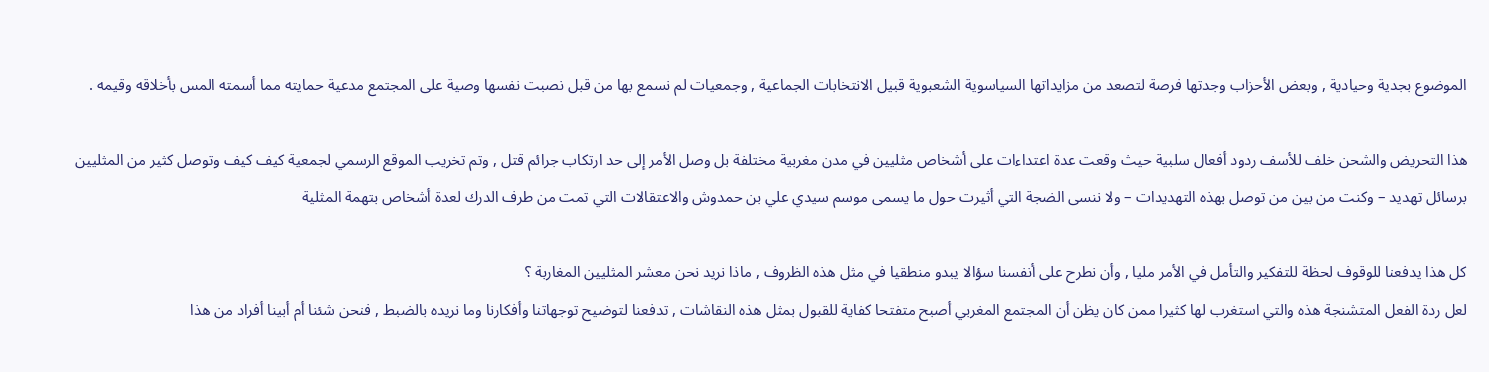الموضوع بجدية وحيادية , وبعض الأحزاب وجدتها فرصة لتصعد من مزايداتها السياسوية الشعبوية قبيل الانتخابات الجماعية , وجمعيات لم نسمع بها من قبل نصبت نفسها وصية على المجتمع مدعية حمايته مما أسمته المس بأخلاقه وقيمه .

هذا التحريض والشحن خلف للأسف ردود أفعال سلبية حيث وقعت عدة اعتداءات على أشخاص مثليين في مدن مغربية مختلفة بل وصل الأمر إلى حد ارتكاب جرائم قتل , وتم تخريب الموقع الرسمي لجمعية كيف كيف وتوصل كثير من المثليين برسائل تهديد – وكنت من بين من توصل بهذه التهديدات – ولا ننسى الضجة التي أثيرت حول ما يسمى موسم سيدي علي بن حمدوش والاعتقالات التي تمت من طرف الدرك لعدة أشخاص بتهمة المثلية

كل هذا يدفعنا للوقوف لحظة للتفكير والتأمل في الأمر مليا , وأن نطرح على أنفسنا سؤالا يبدو منطقيا في مثل هذه الظروف , ماذا نريد نحن معشر المثليين المغاربة ؟
لعل ردة الفعل المتشنجة هذه والتي استغرب لها كثيرا ممن كان يظن أن المجتمع المغربي أصبح متفتحا كفاية للقبول بمثل هذه النقاشات , تدفعنا لتوضيح توجهاتنا وأفكارنا وما نريده بالضبط , فنحن شئنا أم أبينا أفراد من هذا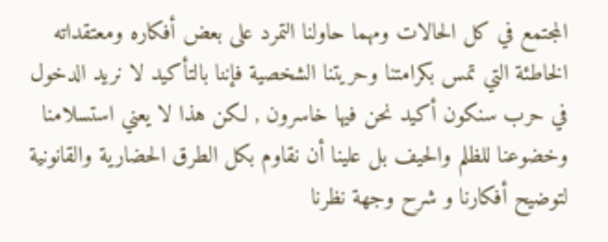المجتمع في كل الحالات ومهما حاولنا التمرد على بعض أفكاره ومعتقداته الخاطئة التي تمس بكرامتنا وحريتنا الشخصية فإننا بالتأكيد لا نريد الدخول في حرب سنكون أكيد نحن فيها خاسرون , لكن هذا لا يعني استسلامنا وخضوعنا للظلم والحيف بل علينا أن نقاوم بكل الطرق الحضارية والقانونية لتوضيح أفكارنا و شرح وجهة نظرنا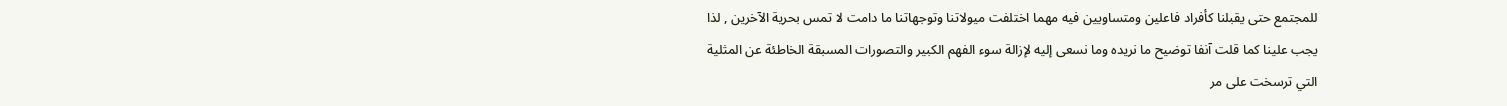للمجتمع حتى يقبلنا كأفراد فاعلين ومتساويين فيه مهما اختلفت ميولاتنا وتوجهاتنا ما دامت لا تمس بحرية الآخرين , لذا يجب علينا كما قلت آنفا توضيح ما نريده وما نسعى إليه لإزالة سوء الفهم الكبير والتصورات المسبقة الخاطئة عن المثلية التي ترسخت على مر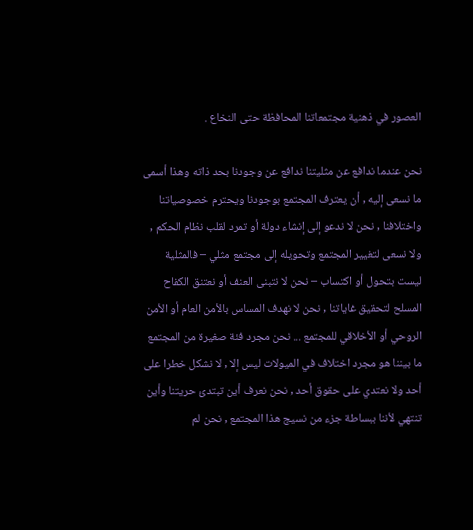العصور في ذهنية مجتمعاتنا المحافظة حتى النخاع .

نحن عندما ندافع عن مثليتنا ندافع عن وجودنا بحد ذاته وهذا أسمى ما نسعى إليه , أن يعترف المجتمع بوجودنا ويحترم خصوصياتنا واختلافنا , نحن لا ندعو إلى إنشاء دولة أو تمرد لقلب نظام الحكم , ولا نسعى لتغيير المجتمع وتحويله إلى مجتمع مثلي – فالمثلية ليست بتحول أو اكتساب – نحن لا نتبنى العنف أو نعتنق الكفاح المسلح لتحقيق غاياتنا , نحن لا نهدف المساس بالأمن العام أو الأمن الروحي أو الأخلاقي للمجتمع ... نحن مجرد فئة صغيرة من المجتمع ما بيننا هو مجرد اختلاف في الميولات ليس إلا , لا نشكل خطرا على أحد ولا نعتدي على حقوق أحد , نحن نعرف أين تبتدئ حريتنا وأين تنتهي لأننا ببساطة جزء من نسيج هذا المجتمع , نحن لم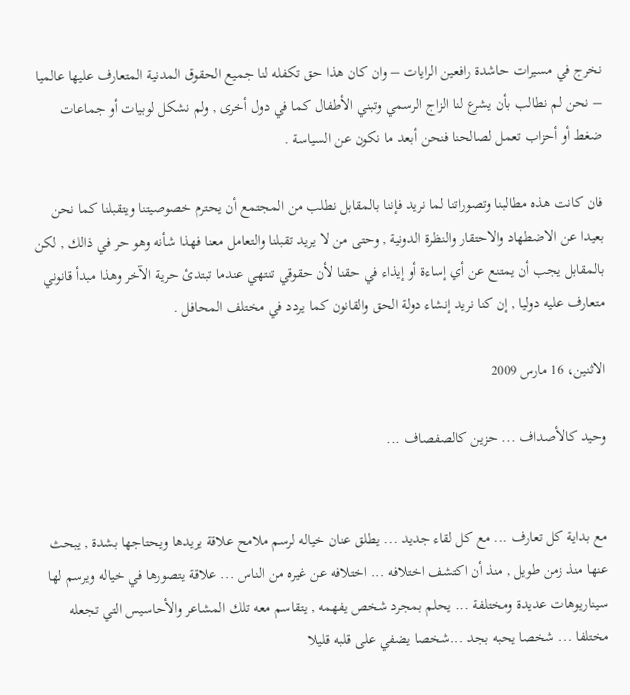نخرج في مسيرات حاشدة رافعين الرايات – وان كان هذا حق تكفله لنا جميع الحقوق المدنية المتعارف عليها عالميا – نحن لم نطالب بأن يشرع لنا الزاج الرسمي وتبني الأطفال كما في دول أخرى , ولم نشكل لوبيات أو جماعات ضغط أو أحزاب تعمل لصالحنا فنحن أبعد ما نكون عن السياسة .

فان كانت هذه مطالبنا وتصوراتنا لما نريد فإننا بالمقابل نطلب من المجتمع أن يحترم خصوصيتنا ويتقبلنا كما نحن بعيدا عن الاضطهاد والاحتقار والنظرة الدونية , وحتى من لا يريد تقبلنا والتعامل معنا فهذا شأنه وهو حر في ذالك , لكن بالمقابل يجب أن يمتنع عن أي إساءة أو إيذاء في حقنا لأن حقوقي تنتهي عندما تبتدئ حرية الآخر وهذا مبدأ قانوني متعارف عليه دوليا , إن كنا نريد إنشاء دولة الحق والقانون كما يردد في مختلف المحافل .

الاثنين، 16 مارس 2009

وحيد كالأصداف ... حزين كالصفصاف ...


مع بداية كل تعارف ... مع كل لقاء جديد ... يطلق عنان خياله لرسم ملامح علاقة يريدها ويحتاجها بشدة , يبحث عنها منذ زمن طويل , منذ أن اكتشف اختلافه ... اختلافه عن غيره من الناس ... علاقة يتصورها في خياله ويرسم لها سيناريوهات عديدة ومختلفة ... يحلم بمجرد شخص يفهمه , يتقاسم معه تلك المشاعر والأحاسيس التي تجعله مختلفا ... شخصا يحبه بجد ...شخصا يضفي على قلبه قليلا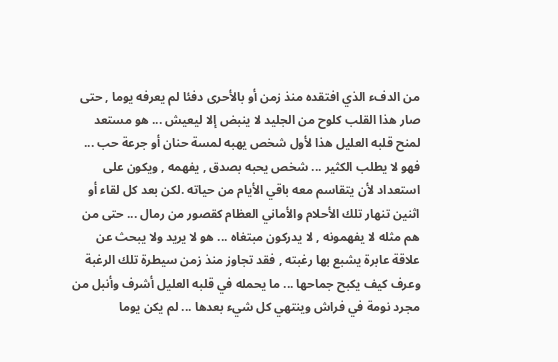من الدفء الذي افتقده منذ زمن أو بالأحرى دفئا لم يعرفه يوما , حتى صار هذا القلب كلوح من الجليد لا ينبض إلا ليعيش ... هو مستعد لمنح قلبه العليل هذا لأول شخص يهبه لمسة حنان أو جرعة حب ... فهو لا يطلب الكثير ... شخص يحبه بصدق , يفهمه , ويكون على استعداد لأن يتقاسم معه باقي الأيام من حياته .لكن بعد كل لقاء أو اثنين تنهار تلك الأحلام والأماني العظام كقصور من رمال ... حتى من هم مثله لا يفهمونه , لا يدركون مبتغاه ... هو لا يريد ولا يبحث عن علاقة عابرة يشبع بها رغبته , فقد تجاوز منذ زمن سيطرة تلك الرغبة وعرف كيف يكبح جماحها ... ما يحمله في قلبه العليل أشرف وأنبل من مجرد نومة في فراش وينتهي كل شيء بعدها ... لم يكن يوما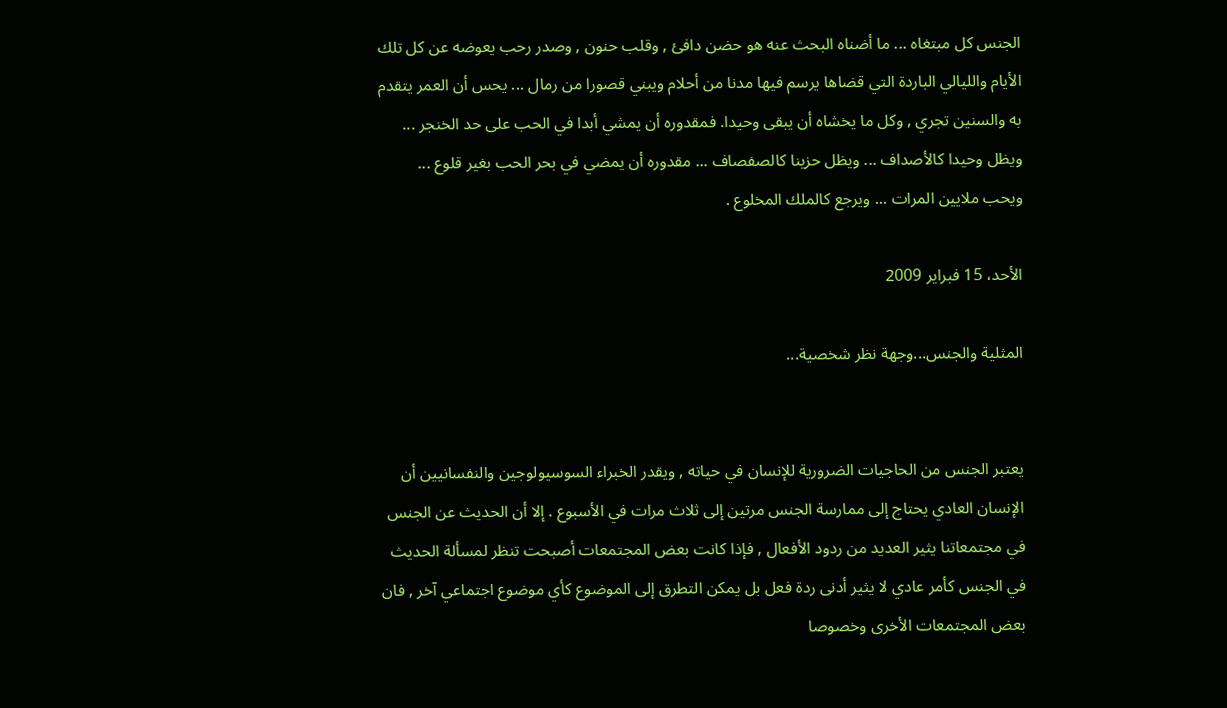الجنس كل مبتغاه ... ما أضناه البحث عنه هو حضن دافئ , وقلب حنون , وصدر رحب يعوضه عن كل تلك الأيام والليالي الباردة التي قضاها يرسم فيها مدنا من أحلام ويبني قصورا من رمال ... يحس أن العمر يتقدم به والسنين تجري , وكل ما يخشاه أن يبقى وحيدا. فمقدوره أن يمشي أبدا في الحب على حد الخنجر ... ويظل وحيدا كالأصداف ... ويظل حزينا كالصفصاف ... مقدوره أن يمضي في بحر الحب بغير قلوع ... ويحب ملايين المرات ... ويرجع كالملك المخلوع .

الأحد، 15 فبراير 2009

المثلية والجنس...وجهة نظر شخصية...


يعتبر الجنس من الحاجيات الضرورية للإنسان في حياته , ويقدر الخبراء السوسيولوجين والنفسانيين أن الإنسان العادي يحتاج إلى ممارسة الجنس مرتين إلى ثلاث مرات في الأسبوع . إلا أن الحديث عن الجنس في مجتمعاتنا يثير العديد من ردود الأفعال , فإذا كانت بعض المجتمعات أصبحت تنظر لمسألة الحديث في الجنس كأمر عادي لا يثير أدنى ردة فعل بل يمكن التطرق إلى الموضوع كأي موضوع اجتماعي آخر , فان بعض المجتمعات الأخرى وخصوصا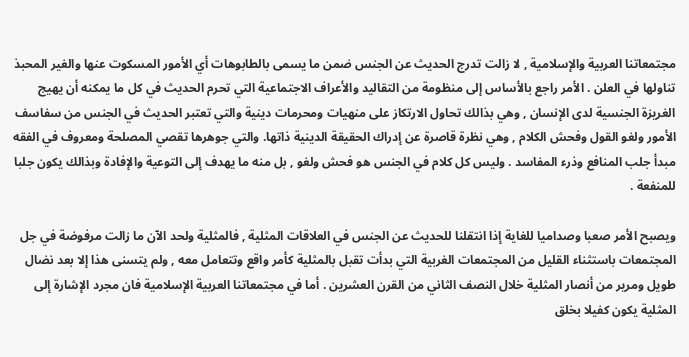مجتمعاتنا العربية والإسلامية , لا زالت تدرج الحديث عن الجنس ضمن ما يسمى بالطابوهات أي الأمور المسكوت عنها والغير المحبذ تناولها في العلن . الأمر راجع بالأساس إلى منظومة من التقاليد والأعراف الاجتماعية التي تحرم الحديث في كل ما يمكنه أن يهيج الغريزة الجنسية لدى الإنسان , وهي بذالك تحاول الارتكاز على منهيات ومحرمات دينية والتي تعتبر الحديث في الجنس من سفاسف الأمور ولغو القول وفحش الكلام , وهي نظرة قاصرة عن إدراك الحقيقة الدينية ذاتها. والتي جوهرها تقصي المصلحة ومعروف في الفقه مبدأ جلب المنافع وذرء المفاسد . وليس كل كلام في الجنس هو فحش ولغو , بل منه ما يهدف إلى التوعية والإفادة وبذالك يكون جلبا للمنفعة .

ويصبح الأمر صعبا وصداميا للغاية إذا انتقلنا للحديث عن الجنس في العلاقات المثلية , فالمثلية ولحد الآن ما زالت مرفوضة في جل المجتمعات باستثناء القليل من المجتمعات الغربية التي بدأت تقبل بالمثلية كأمر واقع وتتعامل معه , ولم يتسنى هذا إلا بعد نضال طويل ومرير من أنصار المثلية خلال النصف الثاني من القرن العشرين . أما في مجتمعاتنا العربية الإسلامية فان مجرد الإشارة إلى المثلية يكون كفيلا بخلق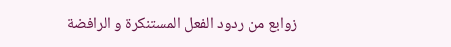زوابع من ردود الفعل المستنكرة و الرافضة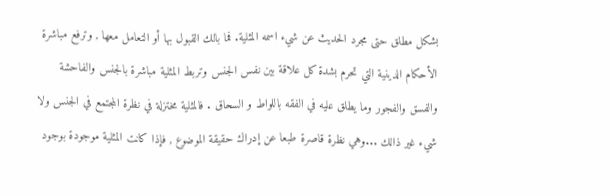بشكل مطلق حتى مجرد الحديث عن شيء اسمه المثلية. فما بالك القبول بها أو التعامل معها , وترفع مباشرة الأحكام الدينية التي تحرم بشدة كل علاقة بين نفس الجنس وتربط المثلية مباشرة بالجنس والفاحشة والفسق والفجور وما يطلق عليه في الفقه باللواط و السحاق . فالمثلية مختزلة في نظرة المجتمع في الجنس ولا شيء غير ذالك ...وهي نظرة قاصرة طبعا عن إدراك حقيقة الموضوع , فإذا كانت المثلية موجودة بوجود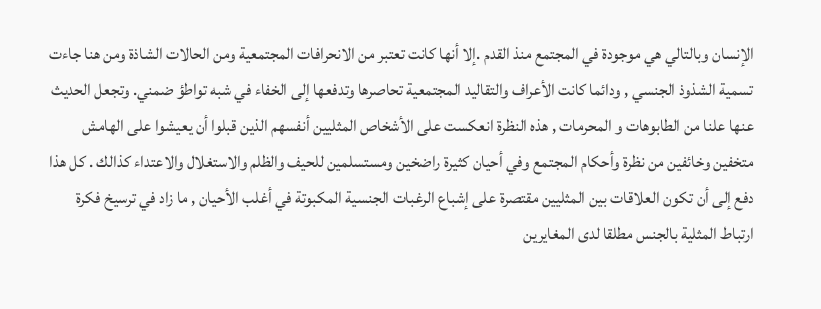الإنسان وبالتالي هي موجودة في المجتمع منذ القدم .إلا أنها كانت تعتبر من الانحرافات المجتمعية ومن الحالات الشاذة ومن هنا جاءت تسمية الشذوذ الجنسي , ودائما كانت الأعراف والتقاليد المجتمعية تحاصرها وتدفعها إلى الخفاء في شبه تواطؤ ضمني. وتجعل الحديث عنها علنا من الطابوهات و المحرمات , هذه النظرة انعكست على الأشخاص المثليين أنفسهم الذين قبلوا أن يعيشوا على الهامش متخفين وخائفين من نظرة وأحكام المجتمع وفي أحيان كثيرة راضخين ومستسلمين للحيف والظلم والاستغلال والاعتداء كذالك . كل هذا دفع إلى أن تكون العلاقات بين المثليين مقتصرة على إشباع الرغبات الجنسية المكبوتة في أغلب الأحيان , ما زاد في ترسيخ فكرة ارتباط المثلية بالجنس مطلقا لدى المغايرين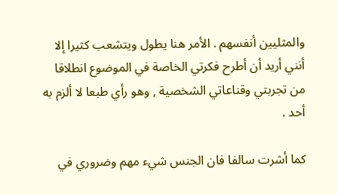والمثليين أنفسهم . الأمر هنا يطول ويتشعب كثيرا إلا أنني أريد أن أطرح فكرتي الخاصة في الموضوع انطلاقا من تجربتي وقناعاتي الشخصية , وهو رأي طبعا لا ألزم به أحد .

كما أشرت سالفا فان الجنس شيء مهم وضروري في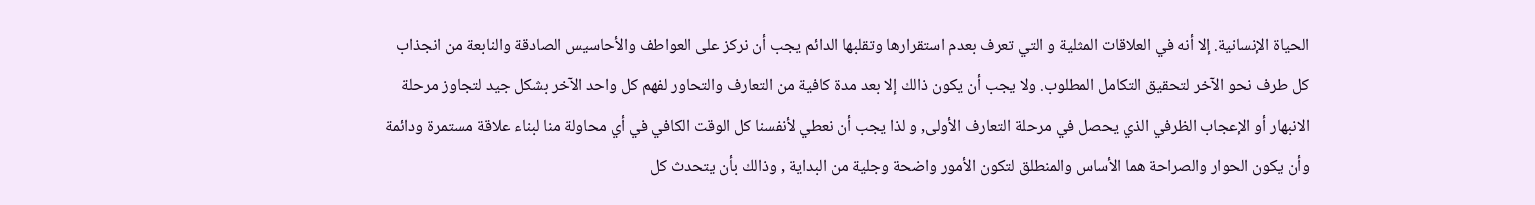الحياة الإنسانية. إلا أنه في العلاقات المثلية و التي تعرف بعدم استقرارها وتقلبها الدائم يجب أن نركز على العواطف والأحاسيس الصادقة والنابعة من انجذاب كل طرف نحو الآخر لتحقيق التكامل المطلوب. ولا يجب أن يكون ذالك إلا بعد مدة كافية من التعارف والتحاور لفهم كل واحد الآخر بشكل جيد لتجاوز مرحلة الانبهار أو الإعجاب الظرفي الذي يحصل في مرحلة التعارف الأولى, و لذا يجب أن نعطي لأنفسنا كل الوقت الكافي في أي محاولة منا لبناء علاقة مستمرة ودائمة وأن يكون الحوار والصراحة هما الأساس والمنطلق لتكون الأمور واضحة وجلية من البداية , وذالك بأن يتحدث كل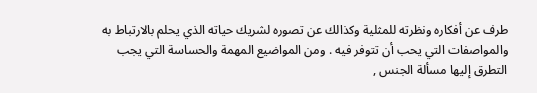طرف عن أفكاره ونظرته للمثلية وكذالك عن تصوره لشريك حياته الذي يحلم بالارتباط به والمواصفات التي يحب أن تتوفر فيه . ومن المواضيع المهمة والحساسة التي يجب التطرق إليها مسألة الجنس ,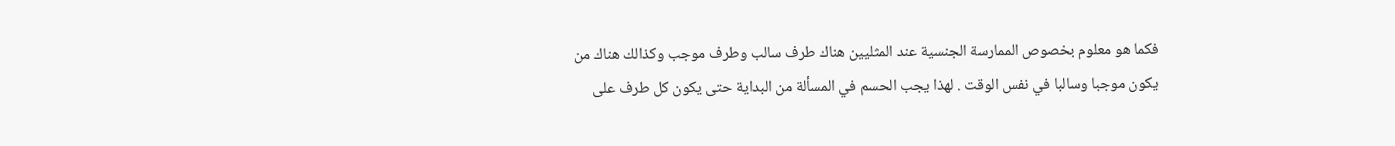فكما هو معلوم بخصوص الممارسة الجنسية عند المثليين هناك طرف سالب وطرف موجب وكذالك هناك من يكون موجبا وسالبا في نفس الوقت . لهذا يجب الحسم في المسألة من البداية حتى يكون كل طرف على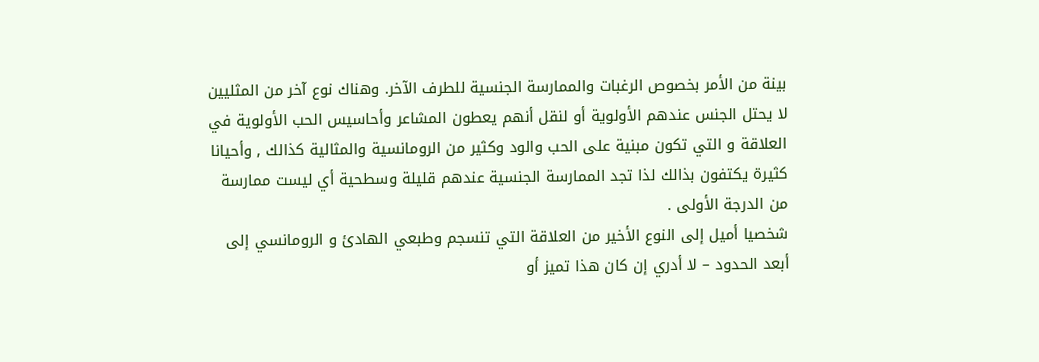بينة من الأمر بخصوص الرغبات والممارسة الجنسية للطرف الآخر. وهناك نوع آخر من المثليين لا يحتل الجنس عندهم الأولوية أو لنقل أنهم يعطون المشاعر وأحاسيس الحب الأولوية في العلاقة و التي تكون مبنية على الحب والود وكثير من الرومانسية والمثالية كذالك , وأحيانا كثيرة يكتفون بذالك لذا تجد الممارسة الجنسية عندهم قليلة وسطحية أي ليست ممارسة من الدرجة الأولى .
شخصيا أميل إلى النوع الأخير من العلاقة التي تنسجم وطبعي الهادئ و الرومانسي إلى أبعد الحدود – لا أدري إن كان هذا تميز أو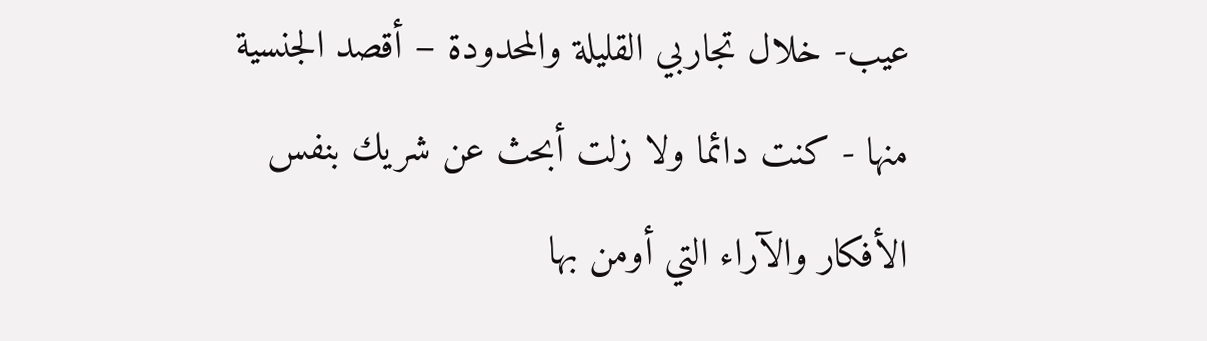عيب- خلال تجاربي القليلة والمحدودة – أقصد الجنسية منها - كنت دائما ولا زلت أبحث عن شريك بنفس الأفكار والآراء التي أومن بها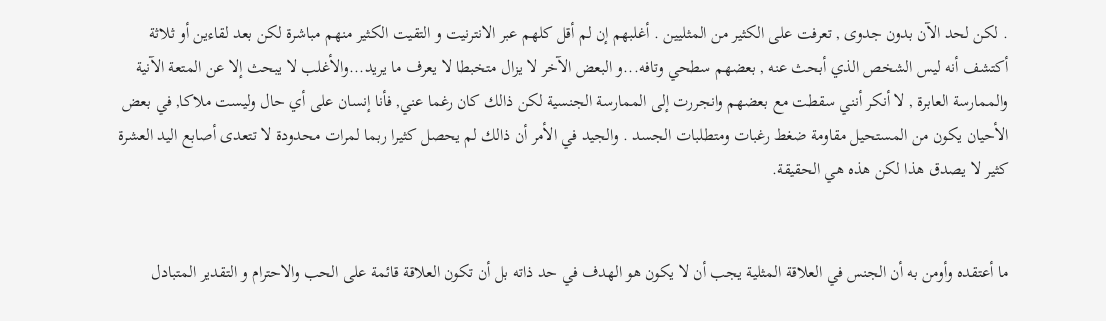. لكن لحد الآن بدون جدوى , تعرفت على الكثير من المثليين . أغلبهم إن لم أقل كلهم عبر الانترنيت و التقيت الكثير منهم مباشرة لكن بعد لقاءين أو ثلاثة أكتشف أنه ليس الشخص الذي أبحث عنه , بعضهم سطحي وتافه...و البعض الآخر لا يزال متخبطا لا يعرف ما يريد...والأغلب لا يبحث إلا عن المتعة الآنية والممارسة العابرة , لا أنكر أنني سقطت مع بعضهم وانجررت إلى الممارسة الجنسية لكن ذالك كان رغما عني, فأنا إنسان على أي حال وليست ملاكا, في بعض الأحيان يكون من المستحيل مقاومة ضغط رغبات ومتطلبات الجسد . والجيد في الأمر أن ذالك لم يحصل كثيرا ربما لمرات محدودة لا تتعدى أصابع اليد العشرة كثير لا يصدق هذا لكن هذه هي الحقيقة.


ما أعتقده وأومن به أن الجنس في العلاقة المثلية يجب أن لا يكون هو الهدف في حد ذاته بل أن تكون العلاقة قائمة على الحب والاحترام و التقدير المتبادل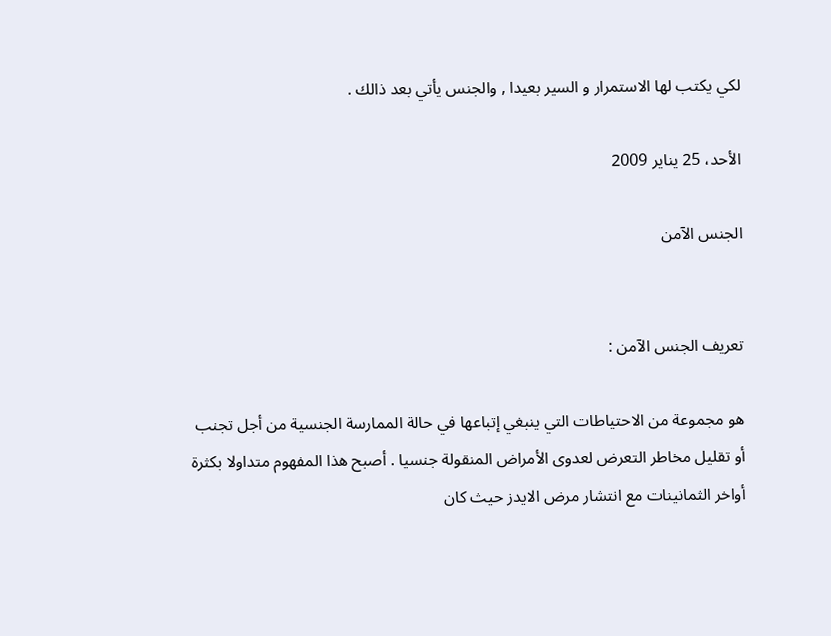لكي يكتب لها الاستمرار و السير بعيدا , والجنس يأتي بعد ذالك .

الأحد، 25 يناير 2009

الجنس الآمن


تعريف الجنس الآمن :

هو مجموعة من الاحتياطات التي ينبغي إتباعها في حالة الممارسة الجنسية من أجل تجنب أو تقليل مخاطر التعرض لعدوى الأمراض المنقولة جنسيا . أصبح هذا المفهوم متداولا بكثرة أواخر الثمانينات مع انتشار مرض الايدز حيث كان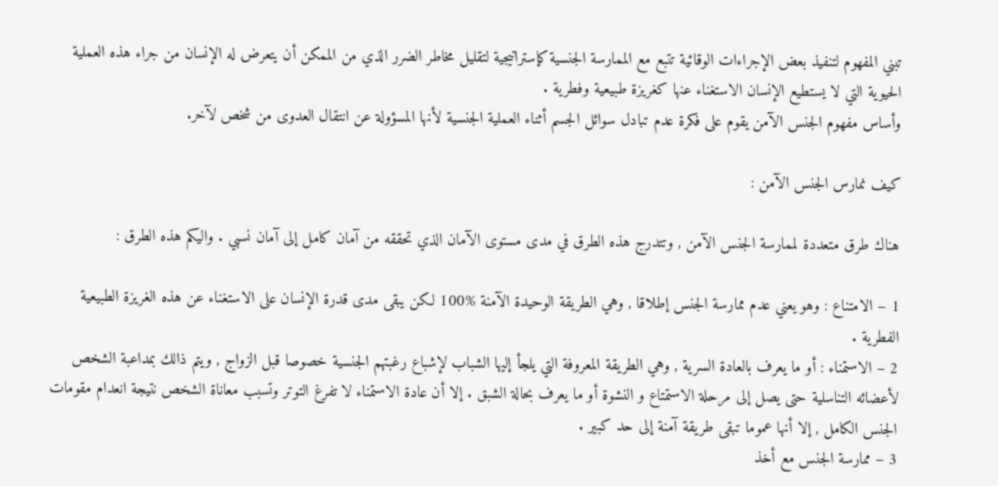تبني المفهوم لتنفيذ بعض الإجراءات الوقائية تتبع مع الممارسة الجنسية كإستراتيجية لتقليل مخاطر الضرر الذي من الممكن أن يتعرض له الإنسان من جراء هذه العملية الحيوية التي لا يستطيع الإنسان الاستغناء عنها كغريزة طبيعية وفطرية .
وأساس مفهوم الجنس الآمن يقوم على فكرة عدم تبادل سوائل الجسم أثناء العملية الجنسية لأنها المسؤولة عن انتقال العدوى من شخص لآخر.

كيف نمارس الجنس الآمن :

هناك طرق متعددة لممارسة الجنس الآمن , وتتدرج هذه الطرق في مدى مستوى الآمان الذي تحققه من آمان كامل إلى آمان نسبي . واليكم هذه الطرق :

1 – الامتناع : وهو يعني عدم ممارسة الجنس إطلاقا , وهي الطريقة الوحيدة الآمنة %100 لكن يبقى مدى قدرة الإنسان على الاستغناء عن هذه الغريزة الطبيعية الفطرية .
2 – الاستمناء : أو ما يعرف بالعادة السرية , وهي الطريقة المعروفة التي يلجأ إليها الشباب لإشباع رغبتهم الجنسية خصوصا قبل الزواج , ويتم ذالك بمداعبة الشخص لأعضائه التناسلية حتى يصل إلى مرحلة الاستمتاع و النشوة أو ما يعرف بحالة الشبق . إلا أن عادة الاستمناء لا تفرغ التوتر وتسبب معاناة الشخص نتيجة انعدام مقومات الجنس الكامل , إلا أنها عموما تبقى طريقة آمنة إلى حد كبير .
3 – ممارسة الجنس مع أخذ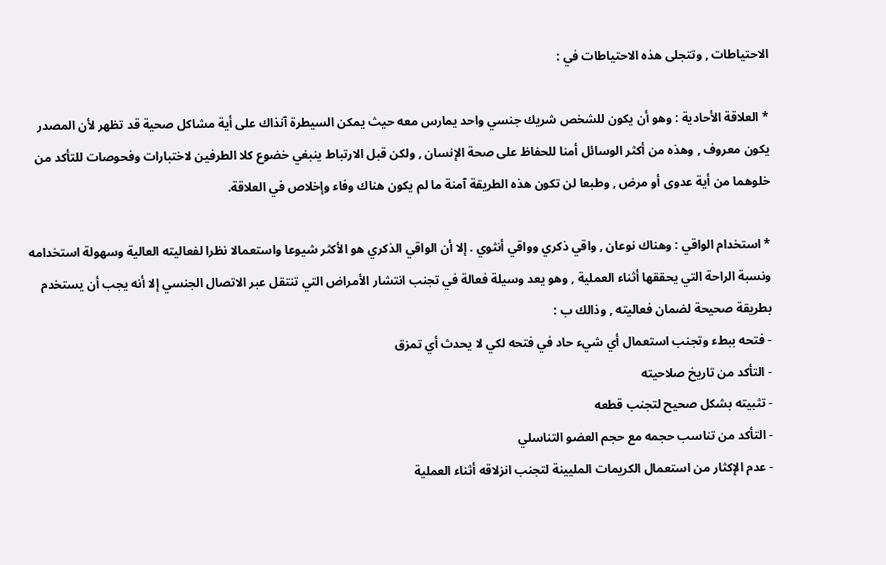الاحتياطات , وتتجلى هذه الاحتياطات في :

* العلاقة الأحادية : وهو أن يكون للشخص شريك جنسي واحد يمارس معه حيث يمكن السيطرة آنذاك على أية مشاكل صحية قد تظهر لأن المصدر يكون معروف , وهذه من أكثر الوسائل أمنا للحفاظ على صحة الإنسان , ولكن قبل الارتباط ينبغي خضوع كلا الطرفين لاختبارات وفحوصات للتأكد من خلوهما من أية عدوى أو مرض , وطبعا لن تكون هذه الطريقة آمنة ما لم يكون هناك وفاء وإخلاص في العلاقة.

* استخدام الواقي : وهناك نوعان , واقي ذكري وواقي أنثوي . إلا أن الواقي الذكري هو الأكثر شيوعا واستعمالا نظرا لفعاليته العالية وسهولة استخدامه ونسبة الراحة التي يحققها أثناء العملية , وهو يعد وسيلة فعالة في تجنب انتشار الأمراض التي تنتقل عبر الاتصال الجنسي إلا أنه يجب أن يستخدم بطريقة صحيحة لضمان فعاليته , وذالك ب :
- فتحه ببطء وتجنب استعمال أي شيء حاد في فتحه لكي لا يحدث أي تمزق
- التأكد من تاريخ صلاحيته
- تثبيته بشكل صحيح لتجنب قطعه
- التأكد من تناسب حجمه مع حجم العضو التناسلي
- عدم الإكثار من استعمال الكريمات المليينة لتجنب انزلاقه أثناء العملية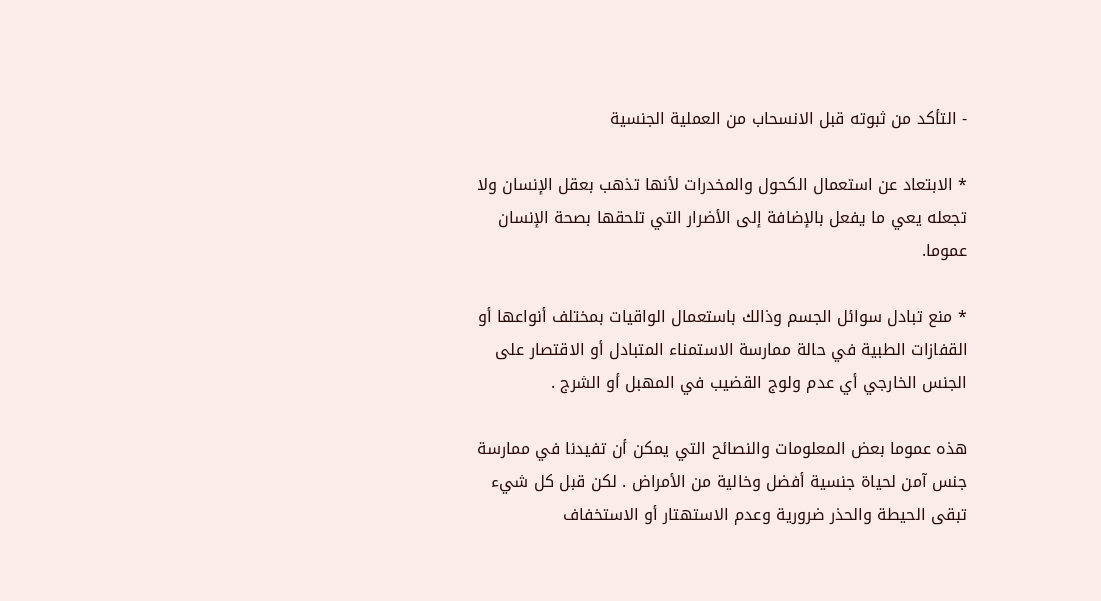- التأكد من ثبوته قبل الانسحاب من العملية الجنسية

* الابتعاد عن استعمال الكحول والمخدرات لأنها تذهب بعقل الإنسان ولا تجعله يعي ما يفعل بالإضافة إلى الأضرار التي تلحقها بصحة الإنسان عموما.

* منع تبادل سوائل الجسم وذالك باستعمال الواقيات بمختلف أنواعها أو القفازات الطبية في حالة ممارسة الاستمناء المتبادل أو الاقتصار على الجنس الخارجي أي عدم ولوج القضيب في المهبل أو الشرج .

هذه عموما بعض المعلومات والنصائح التي يمكن أن تفيدنا في ممارسة جنس آمن لحياة جنسية أفضل وخالية من الأمراض . لكن قبل كل شيء تبقى الحيطة والحذر ضرورية وعدم الاستهتار أو الاستخفاف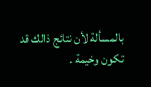بالمسألة لأن نتائج ذالك قد تكون وخيمة .